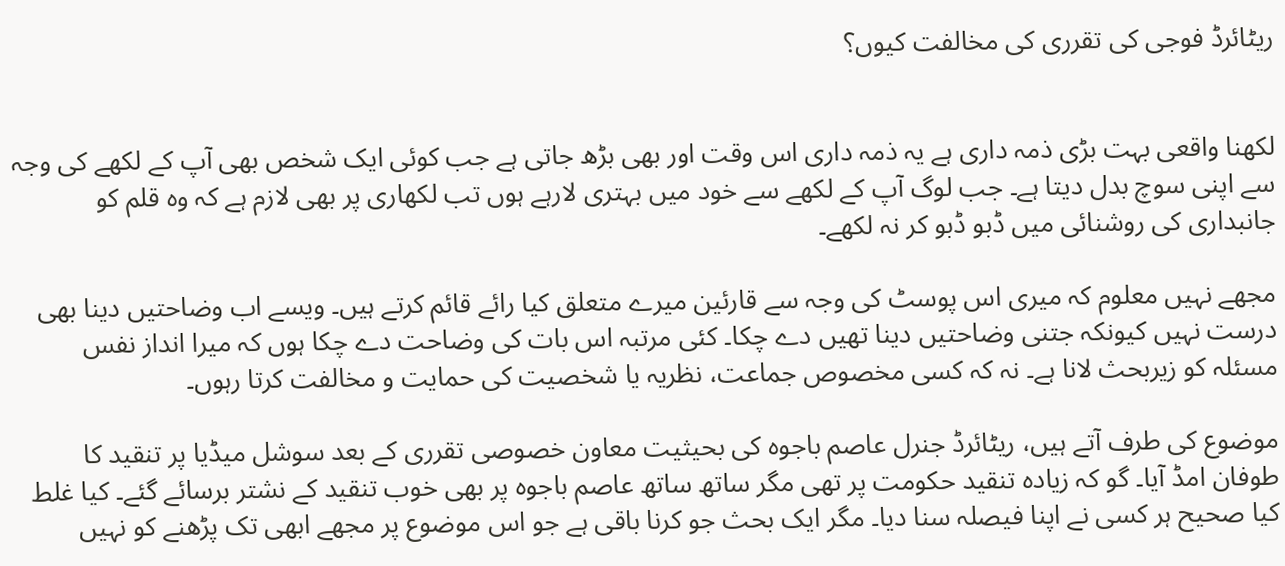ریٹائرڈ فوجی کی تقرری کی مخالفت کیوں؟


لکھنا واقعی بہت بڑی ذمہ داری ہے یہ ذمہ داری اس وقت اور بھی بڑھ جاتی ہے جب کوئی ایک شخص بھی آپ کے لکھے کی وجہ سے اپنی سوچ بدل دیتا ہے۔ جب لوگ آپ کے لکھے سے خود میں بہتری لارہے ہوں تب لکھاری پر بھی لازم ہے کہ وہ قلم کو جانبداری کی روشنائی میں ڈبو ڈبو کر نہ لکھے۔

مجھے نہیں معلوم کہ میری اس پوسٹ کی وجہ سے قارئین میرے متعلق کیا رائے قائم کرتے ہیں۔ ویسے اب وضاحتیں دینا بھی درست نہیں کیونکہ جتنی وضاحتیں دینا تھیں دے چکا۔ کئی مرتبہ اس بات کی وضاحت دے چکا ہوں کہ میرا انداز نفس مسئلہ کو زیربحث لانا ہے۔ نہ کہ کسی مخصوص جماعت، نظریہ یا شخصیت کی حمایت و مخالفت کرتا رہوں۔

موضوع کی طرف آتے ہیں، ریٹائرڈ جنرل عاصم باجوہ کی بحیثیت معاون خصوصی تقرری کے بعد سوشل میڈیا پر تنقید کا طوفان امڈ آیا۔ گو کہ زیادہ تنقید حکومت پر تھی مگر ساتھ ساتھ عاصم باجوہ پر بھی خوب تنقید کے نشتر برسائے گئے۔ کیا غلط کیا صحیح ہر کسی نے اپنا فیصلہ سنا دیا۔ مگر ایک بحث جو کرنا باقی ہے جو اس موضوع پر مجھے ابھی تک پڑھنے کو نہیں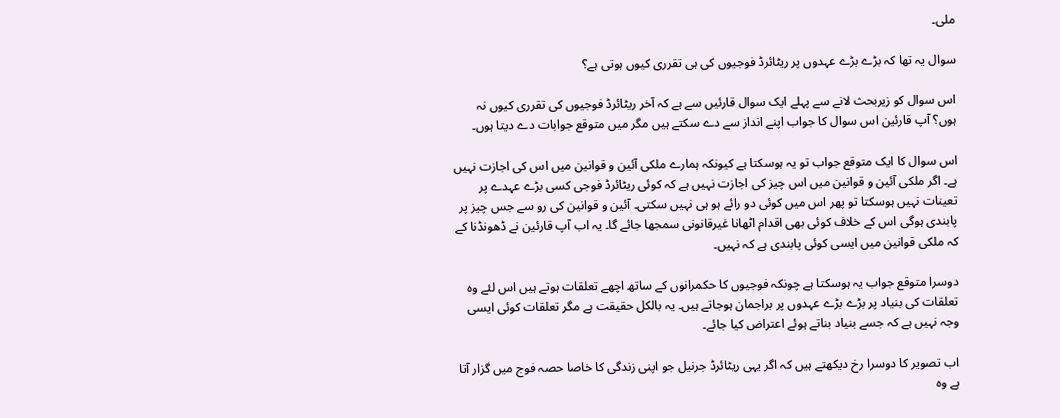ملی۔

سوال یہ تھا کہ بڑے بڑے عہدوں پر ریٹائرڈ فوجیوں کی ہی تقرری کیوں ہوتی ہے؟

اس سوال کو زیربحث لانے سے پہلے ایک سوال قارئیں سے ہے کہ آخر ریٹائرڈ فوجیوں کی تقرری کیوں نہ ہوں؟ آپ قارئین اس سوال کا جواب اپنے انداز سے دے سکتے ہیں مگر میں متوقع جوابات دے دیتا ہوں۔

اس سوال کا ایک متوقع جواب تو یہ ہوسکتا ہے کیونکہ ہمارے ملکی آئین و قوانین میں اس کی اجازت نہیں ہے۔ اگر ملکی آئین و قوانین میں اس چیز کی اجازت نہیں ہے کہ کوئی ریٹائرڈ فوجی کسی بڑے عہدے پر تعینات نہیں ہوسکتا تو پھر اس میں کوئی دو رائے ہو ہی نہیں سکتی۔ آئین و قوانین کی رو سے جس چیز پر پابندی ہوگی اس کے خلاف کوئی بھی اقدام اٹھانا غیرقانونی سمجھا جائے گا۔ یہ اب آپ قارئین نے ڈھونڈنا کے کہ ملکی قوانین میں ایسی کوئی پابندی ہے کہ نہیں۔

دوسرا متوقع جواب یہ ہوسکتا ہے چونکہ فوجیوں کا حکمرانوں کے ساتھ اچھے تعلقات ہوتے ہیں اس لئے وہ تعلقات کی بنیاد پر بڑے بڑے عہدوں پر براجمان ہوجاتے ہیں۔ یہ بالکل حقیقت ہے مگر تعلقات کوئی ایسی وجہ نہیں ہے کہ جسے بنیاد بناتے ہوئے اعتراض کیا جائے۔

اب تصویر کا دوسرا رخ دیکھتے ہیں کہ اگر یہی ریٹائرڈ جرنیل جو اپنی زندگی کا خاصا حصہ فوج میں گزار آتا ہے وہ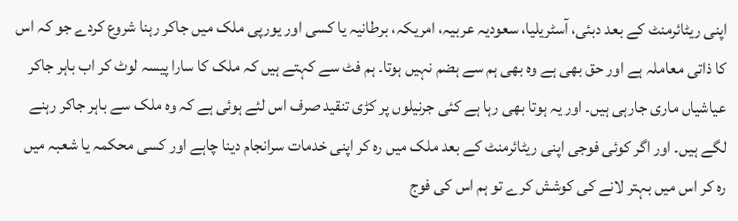اپنی ریٹائرمنٹ کے بعد دبئی، آسٹریلیا، سعودیہ عربیہ، امریکہ، برطانیہ یا کسی اور یورپی ملک میں جاکر رہنا شروع کردے جو کہ اس کا ذاتی معاملہ ہے اور حق بھی ہے وہ بھی ہم سے ہضم نہیں ہوتا۔ ہم فٹ سے کہتے ہیں کہ ملک کا سارا پیسہ لوٹ کر اب باہر جاکر عیاشیاں ماری جارہی ہیں۔ اور یہ ہوتا بھی رہا ہے کئی جرنیلوں پر کڑی تنقید صرف اس لئے ہوئی ہے کہ وہ ملک سے باہر جاکر رہنے لگے ہیں۔ اور اگر کوئی فوجی اپنی ریٹائرمنٹ کے بعد ملک میں رہ کر اپنی خدمات سرانجام دینا چاہے اور کسی محکمہ یا شعبہ میں رہ کر اس میں بہتر لانے کی کوشش کرے تو ہم اس کی فوج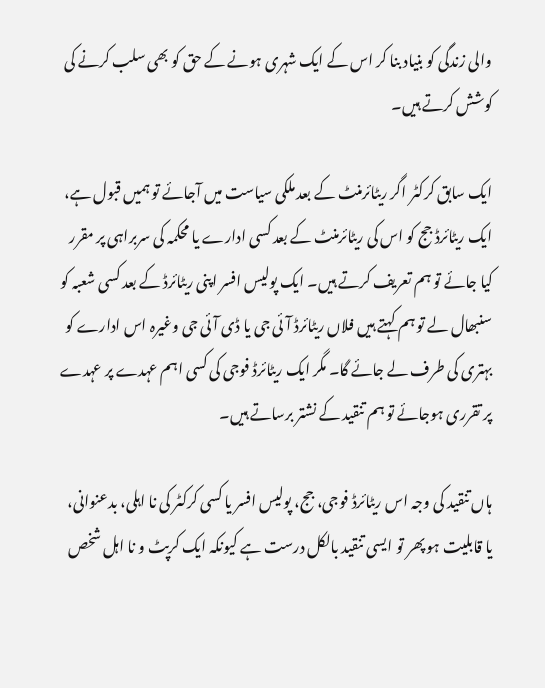والی زندگی کو بنیاد بنا کر اس کے ایک شہری ہونے کے حق کو بھی سلب کرنے کی کوشش کرتے ہیں۔

ایک سابق کرکٹر اگر ریٹائرمنٹ کے بعد ملکی سیاست میں آجائے تو ہمیں قبول ہے، ایک ریٹائرڈ جج کو اس کی ریٹائرمنٹ کے بعد کسی ادارے یا محکمہ کی سربراہی پر مقرر کیا جائے تو ہم تعریف کرتے ہیں۔ ایک پولیس افسر اپنی ریٹائرڈ کے بعد کسی شعبہ کو سنبھال لے تو ہم کہتے ہیں فلاں ریٹائرڈ آئی جی یا ڈی آئی جی وغیرہ اس ادارے کو بہتری کی طرف لے جائے گا۔ مگر ایک ریٹائرڈ فوجی کی کسی اہم عہدے پر عہدے پر تقرری ہوجائے تو ہم تنقید کے نشتر برساتے ہیں۔

ہاں تنقید کی وجہ اس ریٹائرڈ فوجی، جج، پولیس افسر یا کسی کرکٹر کی نا اہلی، بدعنوانی، یا قابلیت ہو پھر تو ایسی تنقید بالکل درست ہے کیونکہ ایک کرپٹ و نا اہل شخص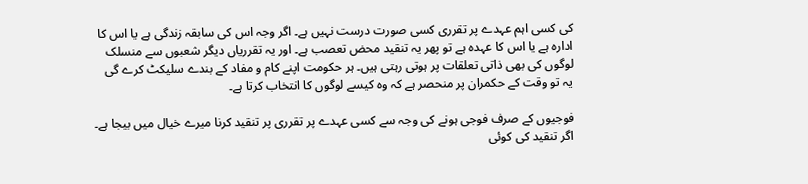کی کسی اہم عہدے پر تقرری کسی صورت درست نہیں ہے۔ اگر وجہ اس کی سابقہ زندگی ہے یا اس کا ادارہ ہے یا اس کا عہدہ ہے تو پھر یہ تنقید محض تعصب ہے۔ اور یہ تقرریاں دیگر شعبوں سے منسلک لوگوں کی بھی ذاتی تعلقات پر ہوتی رہتی ہیں۔ ہر حکومت اپنے کام و مفاد کے بندے سلیکٹ کرے گی یہ تو وقت کے حکمران پر منحصر ہے کہ وہ کیسے لوگوں کا انتخاب کرتا ہے۔

فوجیوں کے صرف فوجی ہونے کی وجہ سے کسی عہدے پر تقرری پر تنقید کرنا میرے خیال میں بیجا ہے۔ اگر تنقید کی کوئی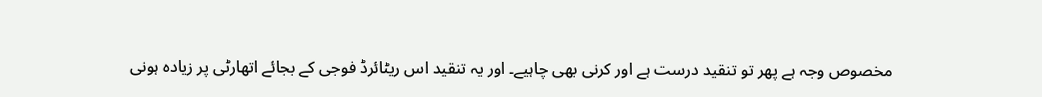مخصوص وجہ ہے پھر تو تنقید درست ہے اور کرنی بھی چاہیے۔ اور یہ تنقید اس ریٹائرڈ فوجی کے بجائے اتھارٹی پر زیادہ ہونی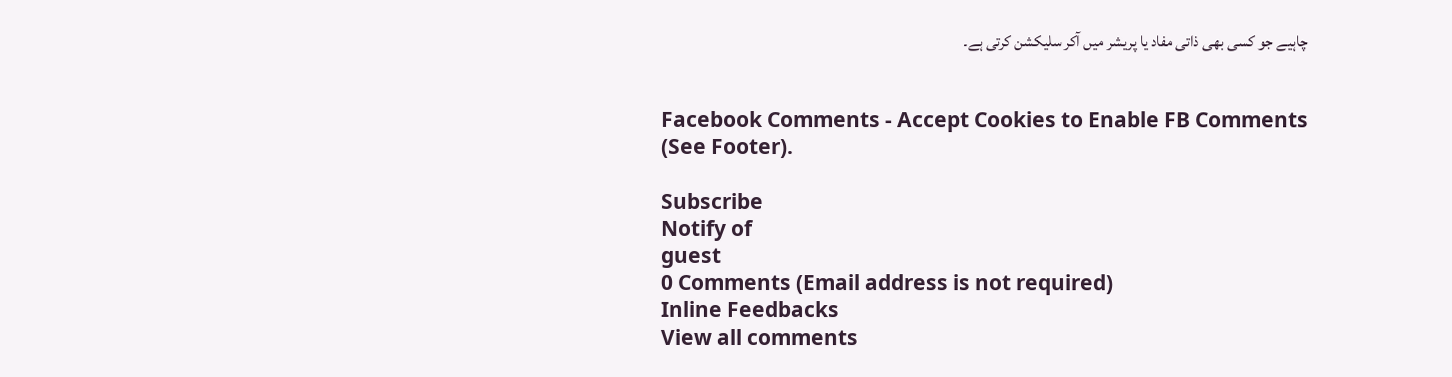چاہیے جو کسی بھی ذاتی مفاد یا پریشر میں آکر سلیکشن کرتی ہے۔


Facebook Comments - Accept Cookies to Enable FB Comments (See Footer).

Subscribe
Notify of
guest
0 Comments (Email address is not required)
Inline Feedbacks
View all comments